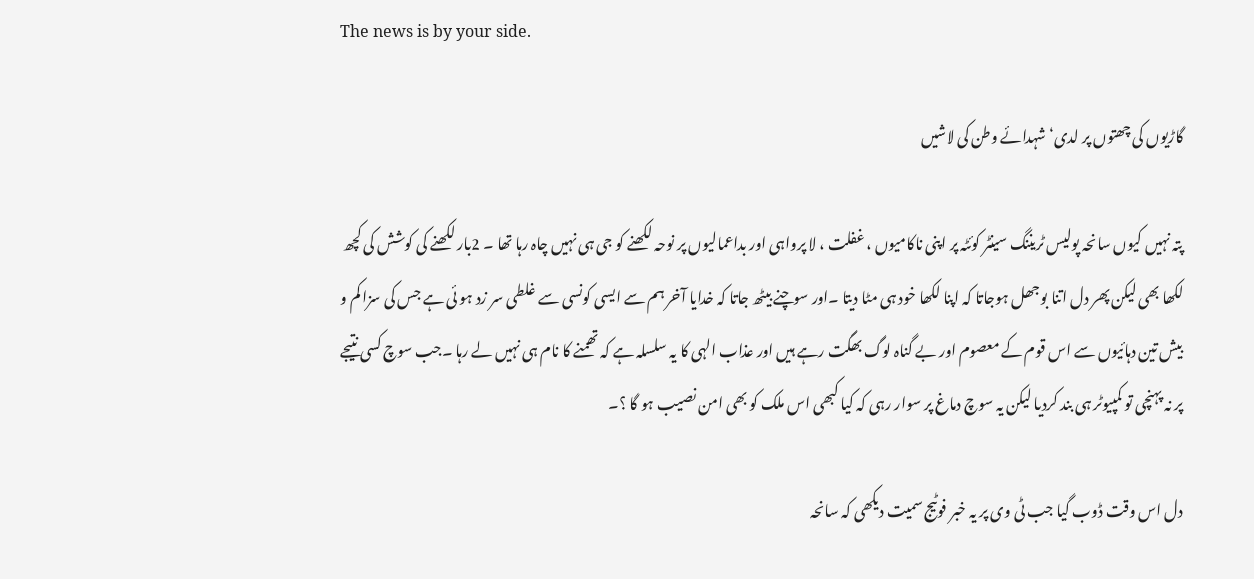The news is by your side.

گاڑیوں کی چھتوں پر لدی‘ شہدائے وطن کی لاشیں

پتہ نہیں کیوں سانحہ پولیس ٹریننگ سینٹر کوئٹہ پر اپنی ناکامیوں ، غفلت ، لا پرواہی اور بداعمالیوں پر نوحہ لکھنے کو جی ہی نہیں چاہ رہا تھا ۔ 2بار لکھنے کی کوشش کی کچھ لکھا بھی لیکن پھر دل اتنا بوجھل ہوجاتا کہ اپنا لکھا خود ہی مٹا دیتا ۔اور سوچنے بیٹھ جاتا کہ خدایا آخر ہم سے ایسی کونسی سے غلطی سر زد ہو ئی ہے جس کی سزا کم و بیش تین دہائیوں سے اس قوم کے معصوم اور بے گناہ لوگ بھگت رہے ہیں اور عذاب الہی کا یہ سلسلہ ہے کہ تھمنے کا نام ہی نہیں لے رہا ۔جب سوچ کسی نتیجے پر نہ پہنچی تو کمپیوٹر ہی بند کردیا لیکن یہ سوچ دماغ پر سوار رہی کہ کیا کبھی اس ملک کو بھی امن نصیب ہو گا ؟۔

دل اس وقت ڈوب گیا جب ٹی وی پر یہ خبر فوٹیج سمیت دیکھی کہ سانحہ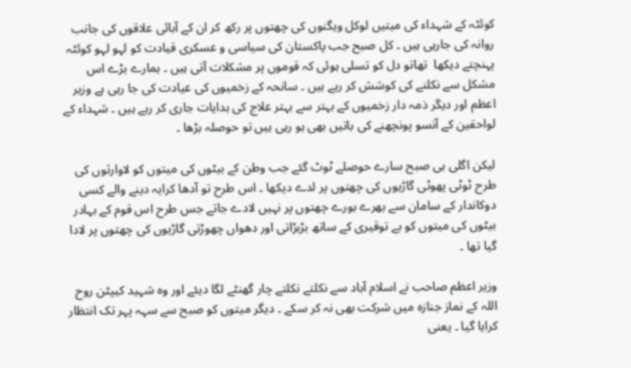کوئٹہ کے شہداء کی میتیں لوکل ویگنوں کی چھتوں پر رکھ کر ان کے آبائی علاقوں کی جانب روانہ کی جارہی ہیں ۔ کل صبح جب پاکستان کی سیاسی و عسکری قیادت کو لہو لہو کوئٹہ پہنچتے دیکھا  تھاتو دل کو تسلی ہوئی کہ قوموں پر مشکلات آتی ہیں ۔ ہمارے بڑے اس مشکل سے نکلنے کی کوشش کر رہے ہیں ۔ سانحہ کے زخمیوں کی عیادت کی جا رہی ہے وزیر اعظم اور دیگر ذمہ دار زخمیوں کے بہتر سے بہتر علاج کی ہدایات جاری کر رہے ہیں ۔ شہداء کے لواحقین کے آنسو پونچھنے کی باتیں بھی ہو رہی ہیں تو حوصلہ بڑھا ۔

لیکن اگلی ہی صبح سارے حوصلے ٹوٹ گئے جب وطن کے بیٹوں کی میتوں کو لاوارثوں کی طرح ٹوٹی پھوٹی گاڑیوں کی چھتوں پر لدے دیکھا ۔ اس طرح تو آدھا کرایہ دینے والے کسی دوکاندار کے سامان سے بھرے بورے چھتوں پر نہیں لادے جاتے جس طرح اس قوم کے بہادر بیٹوں کی میتوں کو بے توقیری کے ساتھ بڑبڑاتی اور دھواں چھوڑتی گاڑیوں کی چھتوں پر لادا گیا تھا ۔

وزیر اعظم صاحب نے اسلام آباد سے نکلتے نکلتے چار گھنٹے لگا دیئے اور وہ شہید کیپٹن روح اللہ کے نماز جنازہ میں شرکت بھی نہ کر سکے ۔ دیگر میتوں کو صبح سے سہہ پہر تک انتظار کرایا گیا ۔ یعنی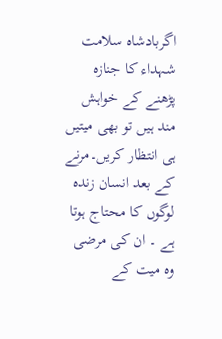اگربادشاہ سلامت شہداء کا جنازہ پڑھنے کے خواہش مند ہیں تو بھی میتیں ہی انتظار کریں۔مرنے کے بعد انسان زندہ لوگوں کا محتاج ہوتا ہے ۔ ان کی مرضی وہ میت کے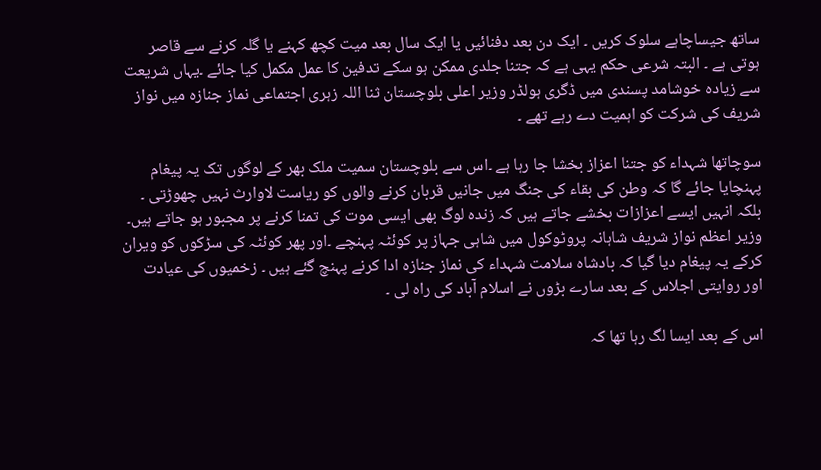ساتھ جیساچاہے سلوک کریں ۔ ایک دن بعد دفنائیں یا ایک سال بعد میت کچھ کہنے یا گلہ کرنے سے قاصر ہوتی ہے ۔ البتہ شرعی حکم یہی ہے کہ جتنا جلدی ممکن ہو سکے تدفین کا عمل مکمل کیا جائے ۔یہاں شریعت سے زیادہ خوشامد پسندی میں ڈگری ہولڈر وزیر اعلی بلوچستان ثنا اللہ زہری اجتماعی نماز جنازہ میں نواز شریف کی شرکت کو اہمیت دے رہے تھے ۔

سوچاتھا شہداء کو جتنا اعزاز بخشا جا رہا ہے ۔اس سے بلوچستان سمیت ملک بھر کے لوگوں تک یہ پیغام پہنچایا جائے گا کہ وطن کی بقاء کی جنگ میں جانیں قربان کرنے والوں کو ریاست لاوارث نہیں چھوڑتی ۔ بلکہ انہیں ایسے اعزازات بخشے جاتے ہیں کہ زندہ لوگ بھی ایسی موت کی تمنا کرنے پر مجبور ہو جاتے ہیں۔ وزیر اعظم نواز شریف شاہانہ پروٹوکول میں شاہی جہاز پر کوئٹہ پہنچے ۔اور پھر کوئٹہ کی سڑکوں کو ویران کرکے یہ پیغام دیا گیا کہ بادشاہ سلامت شہداء کی نماز جنازہ ادا کرنے پہنچ گئے ہیں ۔ زخمیوں کی عیادت اور روایتی اجلاس کے بعد سارے بڑوں نے اسلام آباد کی راہ لی ۔

اس کے بعد ایسا لگ رہا تھا کہ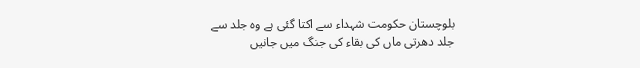بلوچستان حکومت شہداء سے اکتا گئی ہے وہ جلد سے جلد دھرتی ماں کی بقاء کی جنگ میں جانیں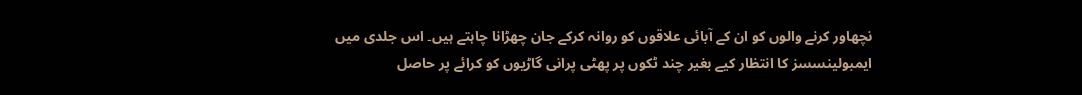نچھاور کرنے والوں کو ان کے آبائی علاقوں کو روانہ کرکے جان چھڑانا چاہتے ہیں۔ اس جلدی میں ایمبولینسسز کا انتظار کیے بغیر چند ٹکوں پر پھٹی پرانی گاڑیوں کو کرائے پر حاصل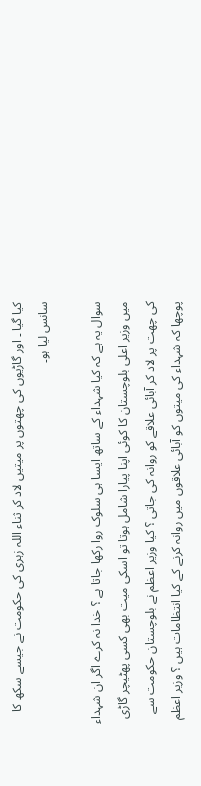کیا گیا ۔ اور گاڑیوں کی چھتوں پر میتیں لاد کر ثناء اللہ زہری کی حکومت نے جیسے سکھ کا سانس لیا ہو۔

سوال یہ ہے کہ کیا شہداء کے ساتھ ایسا ہی سلوک روا رکھا جاتا ہے ؟ خدا نہ کرے اگر ان شہداء میں وزیر اعلی بلوچستان کا کوئی اپنا پیارا شامل ہوتا تو اسکی میت بھی کسی پھٹیچر گاڑی کی چھت پر لاد کر آبائی علاقے کو روانہ کی جاتی ؟ کیا وزیر اعظم نے بلوچستان حکومت سے پوچھا کہ شہداء کی میتوں کو آبائی علاقوں میں روانہ کرنے کے کیا انتظامات ہیں ؟ وزیر اعظم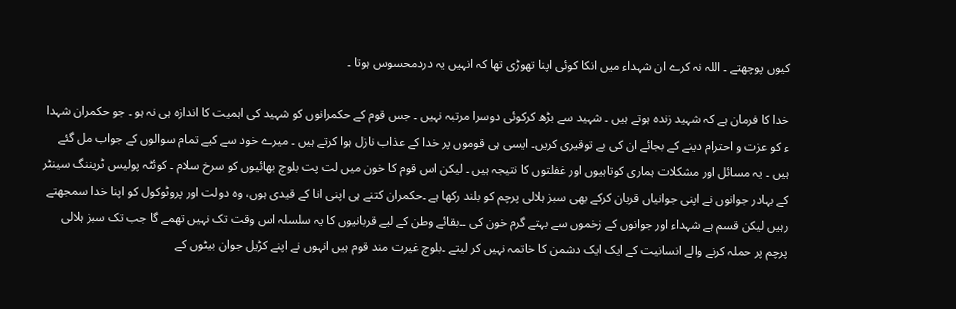کیوں پوچھتے ۔ اللہ نہ کرے ان شہداء میں انکا کوئی اپنا تھوڑی تھا کہ انہیں یہ دردمحسوس ہوتا ۔

خدا کا فرمان ہے کہ شہید زندہ ہوتے ہیں ۔ شہید سے بڑھ کرکوئی دوسرا مرتبہ نہیں ۔ جس قوم کے حکمرانوں کو شہید کی اہمیت کا اندازہ ہی نہ ہو ۔ جو حکمران شہدا ء کو عزت و احترام دینے کے بجائے ان کی بے توقیری کریں۔ ایسی ہی قوموں پر خدا کے عذاب نازل ہوا کرتے ہیں ۔ میرے خود سے کیے تمام سوالوں کے جواب مل گئے ہیں ۔ یہ مسائل اور مشکلات ہماری کوتاہیوں اور غفلتوں کا نتیجہ ہیں ۔ لیکن اس قوم کا خون میں لت پت بلوچ بھائیوں کو سرخ سلام ۔ کوئٹہ پولیس ٹریننگ سینٹر کے بہادر جوانوں نے اپنی جوانیاں قربان کرکے بھی سبز ہلالی پرچم کو بلند رکھا ہے ۔حکمران کتنے ہی اپنی انا کے قیدی ہوں، وہ دولت اور پروٹوکول کو اپنا خدا سمجھتے رہیں لیکن قسم ہے شہداء اور جوانوں کے زخموں سے بہتے گرم خون کی ۔۔بقائے وطن کے لیے قربانیوں کا یہ سلسلہ اس وقت تک نہیں تھمے گا جب تک سبز ہلالی پرچم پر حملہ کرنے والے انسانیت کے ایک ایک دشمن کا خاتمہ نہیں کر لیتے ۔بلوچ غیرت مند قوم ہیں انہوں نے اپنے کڑیل جوان بیٹوں کے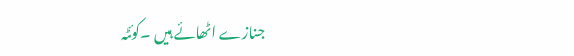جنازے اٹھائے ہیں ۔کوئٹہ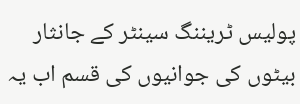پولیس ٹریننگ سینٹر کے جانثار بیٹوں کی جوانیوں کی قسم اب یہ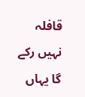قافلہ نہیں رکے گا یہاں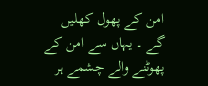امن کے پھول کھلیں گے ۔ یہاں سے امن کے پھوٹنے والے چشمے ہر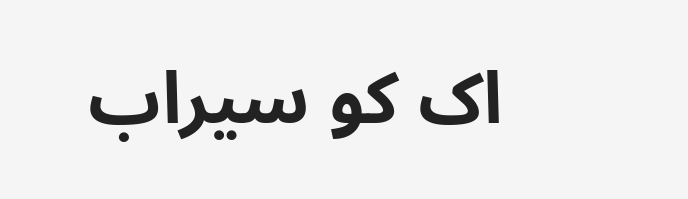اک کو سیراب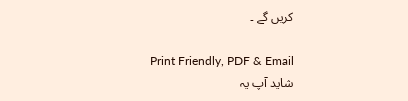کریں گے ۔

Print Friendly, PDF & Email
شاید آپ یہ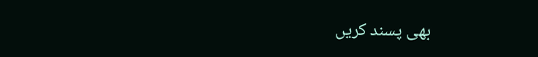بھی پسند کریں